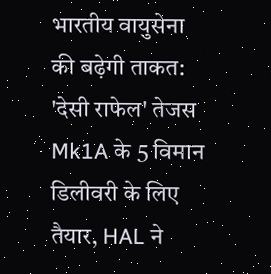भारतीय वायुसेना की बढ़ेगी ताकत: 'देसी राफेल' तेजस Mk1A के 5 विमान डिलीवरी के लिए तैयार, HAL ने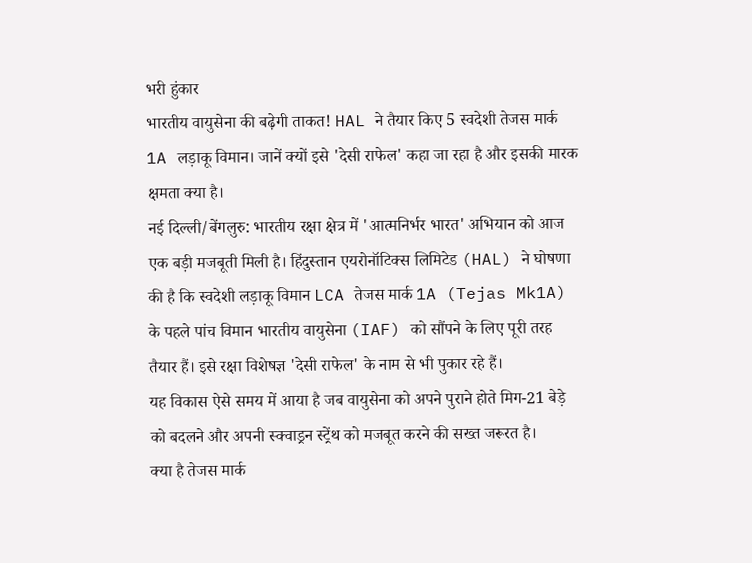भरी हुंकार
भारतीय वायुसेना की बढ़ेगी ताकत! HAL ने तैयार किए 5 स्वदेशी तेजस मार्क 1A लड़ाकू विमान। जानें क्यों इसे 'देसी राफेल' कहा जा रहा है और इसकी मारक क्षमता क्या है।
नई दिल्ली/बेंगलुरु: भारतीय रक्षा क्षेत्र में 'आत्मनिर्भर भारत' अभियान को आज एक बड़ी मजबूती मिली है। हिंदुस्तान एयरोनॉटिक्स लिमिटेड (HAL) ने घोषणा की है कि स्वदेशी लड़ाकू विमान LCA तेजस मार्क 1A (Tejas Mk1A) के पहले पांच विमान भारतीय वायुसेना (IAF) को सौंपने के लिए पूरी तरह तैयार हैं। इसे रक्षा विशेषज्ञ 'देसी राफेल' के नाम से भी पुकार रहे हैं।
यह विकास ऐसे समय में आया है जब वायुसेना को अपने पुराने होते मिग-21 बेड़े को बदलने और अपनी स्क्वाड्रन स्ट्रेंथ को मजबूत करने की सख्त जरूरत है।
क्या है तेजस मार्क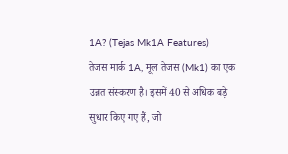1A? (Tejas Mk1A Features)
तेजस मार्क 1A, मूल तेजस (Mk1) का एक उन्नत संस्करण है। इसमें 40 से अधिक बड़े सुधार किए गए हैं, जो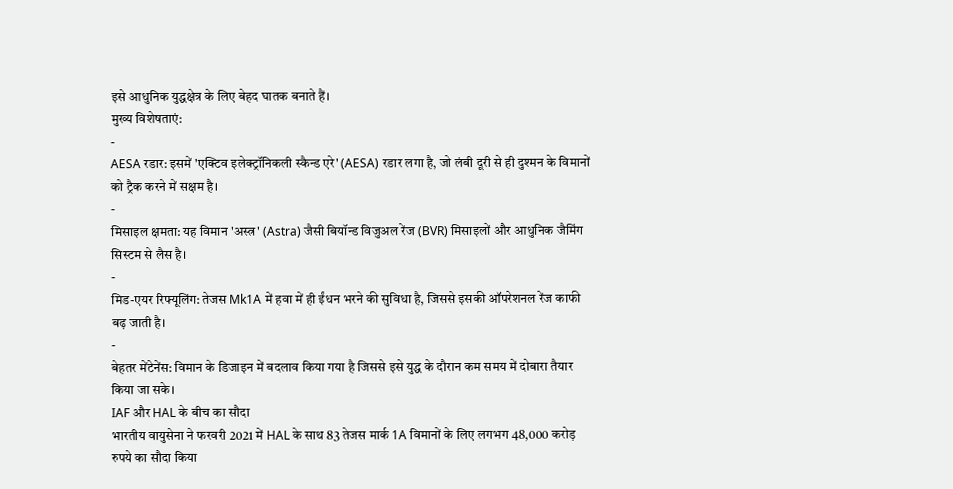इसे आधुनिक युद्धक्षेत्र के लिए बेहद घातक बनाते हैं।
मुख्य विशेषताएं:
-
AESA रडार: इसमें 'एक्टिव इलेक्ट्रॉनिकली स्कैन्ड एरे' (AESA) रडार लगा है, जो लंबी दूरी से ही दुश्मन के विमानों को ट्रैक करने में सक्षम है।
-
मिसाइल क्षमता: यह विमान 'अस्त्र' (Astra) जैसी बियॉन्ड विजुअल रेंज (BVR) मिसाइलों और आधुनिक जैमिंग सिस्टम से लैस है।
-
मिड-एयर रिफ्यूलिंग: तेजस Mk1A में हवा में ही ईंधन भरने की सुविधा है, जिससे इसकी ऑपरेशनल रेंज काफी बढ़ जाती है।
-
बेहतर मेंटेनेंस: विमान के डिजाइन में बदलाव किया गया है जिससे इसे युद्ध के दौरान कम समय में दोबारा तैयार किया जा सके।
IAF और HAL के बीच का सौदा
भारतीय वायुसेना ने फरवरी 2021 में HAL के साथ 83 तेजस मार्क 1A विमानों के लिए लगभग 48,000 करोड़ रुपये का सौदा किया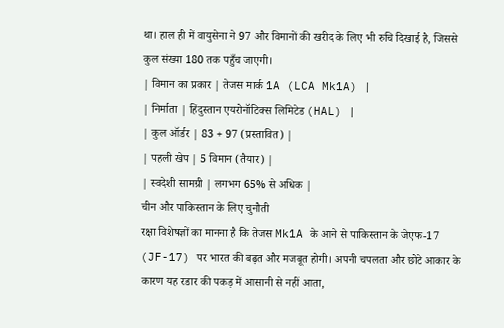था। हाल ही में वायुसेना ने 97 और विमानों की खरीद के लिए भी रुचि दिखाई है, जिससे कुल संख्या 180 तक पहुँच जाएगी।
| विमान का प्रकार | तेजस मार्क 1A (LCA Mk1A) |
| निर्माता | हिंदुस्तान एयरोनॉटिक्स लिमिटेड (HAL) |
| कुल ऑर्डर | 83 + 97 (प्रस्तावित) |
| पहली खेप | 5 विमान (तैयार) |
| स्वदेशी सामग्री | लगभग 65% से अधिक |
चीन और पाकिस्तान के लिए चुनौती
रक्षा विशेषज्ञों का मानना है कि तेजस Mk1A के आने से पाकिस्तान के जेएफ-17 (JF-17) पर भारत की बढ़त और मजबूत होगी। अपनी चपलता और छोटे आकार के कारण यह रडार की पकड़ में आसानी से नहीं आता,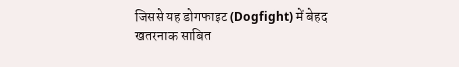जिससे यह डोगफाइट (Dogfight) में बेहद खतरनाक साबित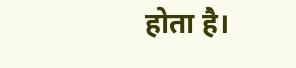होता है।